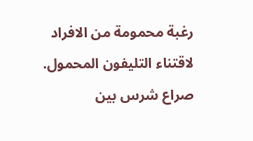رغبة محمومة من الافراد لاقتناء التليفون المحمول. صراع شرس بين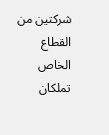شركتين من القطاع الخاص تملكان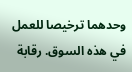وحدهما ترخيصا للعمل في هذه السوق. رقابة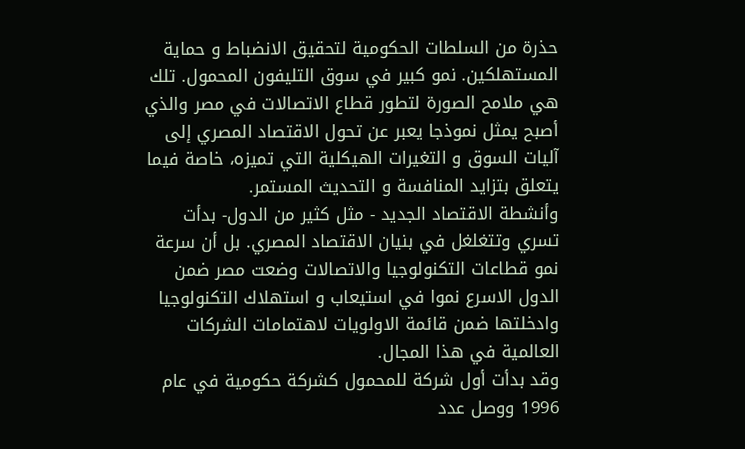حذرة من السلطات الحكومية لتحقيق الانضباط و حماية المستهلكين. نمو كبير في سوق التليفون المحمول. تلك هي ملامح الصورة لتطور قطاع الاتصالات في مصر والذي أصبح يمثل نموذجا يعبر عن تحول الاقتصاد المصري إلى آليات السوق و التغيرات الهيكلية التي تميزه، خاصة فيما يتعلق بتزايد المنافسة و التحديث المستمر.
وأنشطة الاقتصاد الجديد - مثل كثير من الدول- بدأت تسري وتتغلغل في بنيان الاقتصاد المصري. بل أن سرعة نمو قطاعات التكنولوجيا والاتصالات وضعت مصر ضمن الدول الاسرع نموا في استيعاب و استهلاك التكنولوجيا وادخلتها ضمن قائمة الاولويات لاهتمامات الشركات العالمية في هذا المجال.
وقد بدأت أول شركة للمحمول كشركة حكومية في عام 1996 ووصل عدد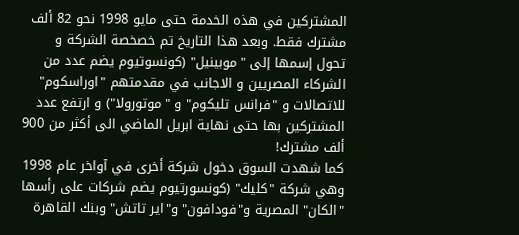المشتركين في هذه الخدمة حتى مايو 1998 نحو 82 ألف مشترك فقط. وبعد هذا التاريخ تم خصخصة الشركة و تحول إسمها إلى "موبينيل" (كونسوتيوم يضم عدد من الشركاء المصريين و الاجانب في مقدمتهم "اوراسكوم" للاتصالات و "فرانس تليكوم" و "موتورولا") و ارتفع عدد المشتركين بها حتى نهاية ابريل الماضي الى أكثر من 900 ألف مشترك!
كما شهدت السوق دخول شركة أخرى في آواخر عام 1998 وهي شركة "كليك" (كونسورتيوم يضم شركات على رأسها "الكان" المصرية و"فودافون" و"اير تاتش" وبنك القاهرة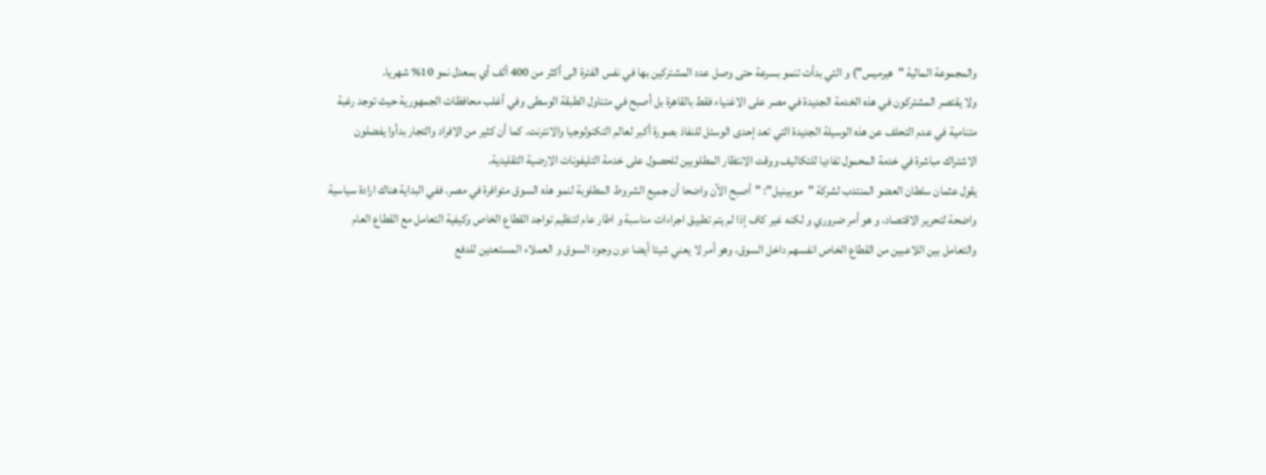والمجموعة المالية "هيرميس") و التي بدأت تنمو بسرعة حتى وصل عدد المشتركين بها في نفس الفترة الى أكثر من 400 ألف أي بمعدل نمو 10% شهريا.
ولا يقتصر المشتركون في هذه الخدمة الجديدة في مصر على الاغنياء فقط بالقاهرة بل أصبح في متناول الطبقة الوسطى وفي أغلب محافظات الجمهورية حيث توجد رغبة متنامية في عدم التحلف عن هذه الوسيلة الجديدة التي تعد إحدى الوسئل للنفاذ بصورة أكبر لعالم التكنولوجيا والانترنت. كما أن كثير من الافراد والتجار بدأوا يفضلون الاشتراك مباشرة في خدمة المحمول تفاديا للتكاليف ووقت الانتظار المطلوبين للحصول على خدمة التليفونات الارضية التقليدية.
يقول عثمان سلطان العضو المنتدب لشركة "موبينيل": "أصبح الآن واضحا أن جميع الشروط المطلوبة لنمو هذه السوق متوافرة في مصر. ففي البداية هناك ارادة سياسية واضحة لتحرير الاقتصاد، و هو أمر ضروري و لكنه غير كاف إذا لم يتم تطبيق اجراءات مناسبة و اطار عام لتنظيم تواجد القطاع الخاص وكيفية التعامل مع القطاع العام والتعامل بين اللاعبين من القطاع الخاص انفسهم داخل السوق، وهو أمر لا يعني شيئا أيضا دون وجود السوق و العملاء المستعدين للدفع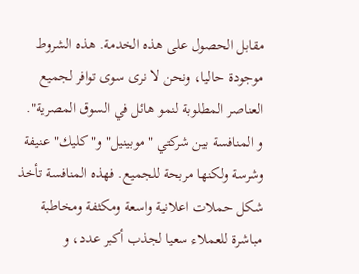مقابل الحصول على هذه الخدمة. هذه الشروط موجودة حاليا، ونحن لا نرى سوى توافر لجميع العناصر المطلوبة لنمو هائل في السوق المصرية".
و المنافسة بين شركتي "موبينيل" و"كليك" عنيفة وشرسة ولكنها مربحة للجميع. فهذه المنافسة تأخذ شكل حملات اعلانية واسعة ومكثفة ومخاطبة مباشرة للعملاء سعيا لجذب أكبر عدد، و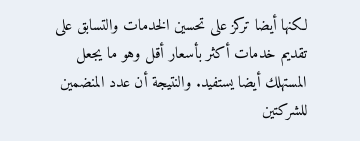لكنها أيضا تركز على تحسين الخدمات والتسابق على تقديم خدمات أكثر بأسعار أقل وهو ما يجعل المستهلك أيضا يستفيد. والنتيجة أن عدد المنضمين للشركتين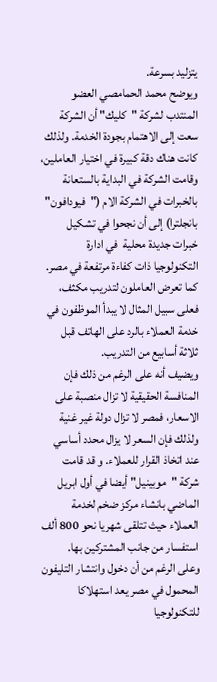يتزليد بسرعة.
ويوضح محمد الحمامصي العضو المنتدب لشركة "كليك" أن الشركة سعت إلى الاهتمام بجودة الخدمة. ولذلك كانت هناك دقة كبيرة في اختيار العاملين، وقامت الشركة في البداية بالستعانة بالخبرات في الشركة الام ("فيودافون" بانجلترا) إلى أن نجحوا في تشكيل خبرات جديدة محلية  في ادارة التكنولوجيا ذات كفاءة مرتفعة في مصر. كما تعرض العاملون لتدريب مكثف، فعلى سبيل المثال لا يبدأ الموظفون في خدمة العملاء بالرد على الهاتف قبل ثلاثة أسابيع من التدريب.
ويضيف أنه على الرغم من ذلك فإن المنافسة الحقيقية لا تزال منصبة على الاسعار، فمصر لا تزال دولة غير غنية ولذلك فإن السعر لا يزال محدد أساسي عند اتخاذ القرار للعملاء. و قد قامت شركة "موبينيل" أيضا في أول ابريل الماضي بانشاء مركز ضخم لخدمة العملاء حيث تتلقى شهريا نحو 800 ألف استفسار من جانب المشتركين بها.
وعلى الرغم من أن دخول وانتشار التليفون المحمول في مصر يعد استهلاكا للتكنولوجيا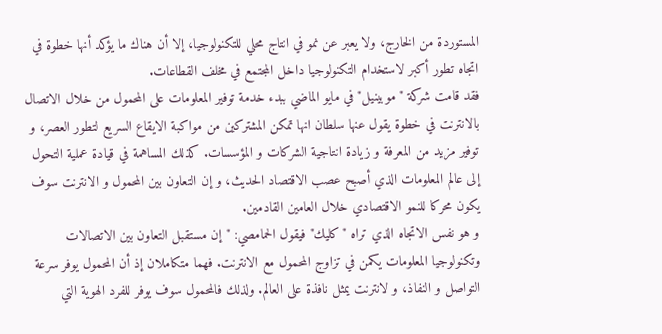المستوردة من الخارج، ولا يعبر عن نمو في انتاج محلي للتكنولوجيا، إلا أن هناك ما يؤكد أنها خطوة في اتجاه تطور أكبر لاستخدام التكنولوجيا داخل المجتمع في مخلف القطاعات.
فقد قامت شركة "موبينيل" في مايو الماضي ببدء خدمة توفير المعلومات على المحمول من خلال الاتصال بالانترنت في خطوة يقول عنها سلطان انها تمكن المشتركين من مواكبة الايقاع السريع لتطور العصر، و توفير مزيد من المعرفة و زيادة انتاجية الشركات و المؤسسات. كذلك المساهمة في قيادة عملية التحول إلى عالم المعلومات الذي أصبح عصب الاقتصاد الحديث، و إن التعاون بين المحمول و الانترنت سوف يكون محركا للنمو الاقتصادي خلال العامين القادمين.
و هو نفس الاتجاه الذي تراه "كليك" فيقول الحمامصي: "إن مستقبل التعاون بين الاتصالات وتكنولوجيا المعلومات يكمن في تزاوج المحمول مع الانترنت. فهما متكاملان إذ أن المحمول يوفر سرعة التواصل و النفاذ، و لانترنت يمثل نافذة على العالم. ولذلك فالمحمول سوف يوفر للفرد الهوية التي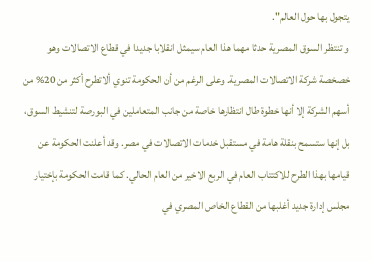يتجول بها حول العالم".
و تنتظر السوق المصرية حدثا مهما هذا العام سيمثل انقلابا جديدا في قطاع الاتصالات وهو خصخصة شركة الاتصالات المصرية. وعلى الرغم من أن الحكومة تنوي ألاتطرح أكثر من 20% من أسهم الشركة إلا أنها خطوة طال انتظارها خاصة من جانب المتعاملين في البورصة لتنشيط السوق، بل إنها ستسمح بنقلة هامة في مستقبل خدمات الاتصالات في مصر. وقد أعلنت الحكومة عن قيامها بهذا الطرح للاكتتاب العام في الربع الاخير من العام الحالي. كما قامت الحكومة بإختيار مجلس إدارة جديد أغلبها من القطاع الخاص المصري في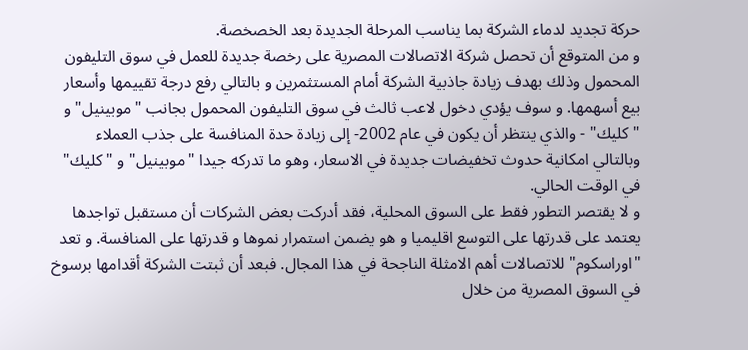حركة تجديد لدماء الشركة بما يناسب المرحلة الجديدة بعد الخصخصة.
و من المتوقع أن تحصل شركة الاتصالات المصرية على رخصة جديدة للعمل في سوق التليفون المحمول وذلك بهدف زيادة جاذبية الشركة أمام المستثمرين و بالتالي رفع درجة تقييمها وأسعار بيع أسهمها. و سوف يؤدي دخول لاعب ثالث في سوق التليفون المحمول بجانب "موبينيل" و "كليك" - والذي ينتظر أن يكون في عام 2002- إلى زيادة حدة المنافسة على جذب العملاء وبالتالي امكانية حدوث تخفيضات جديدة في الاسعار، وهو ما تدركه جيدا "موبينيل" و "كليك" في الوقت الحالي.
و لا يقتصر التطور فقط على السوق المحلية، فقد أدركت بعض الشركات أن مستقبل تواجدها يعتمد على قدرتها على التوسع اقليميا و هو يضمن استمرار نموها و قدرتها على المنافسة. و تعد "اوراسكوم" للاتصالات أهم الامثلة الناجحة في هذا المجال. فبعد أن ثبتت الشركة أقدامها برسوخ في السوق المصرية من خلال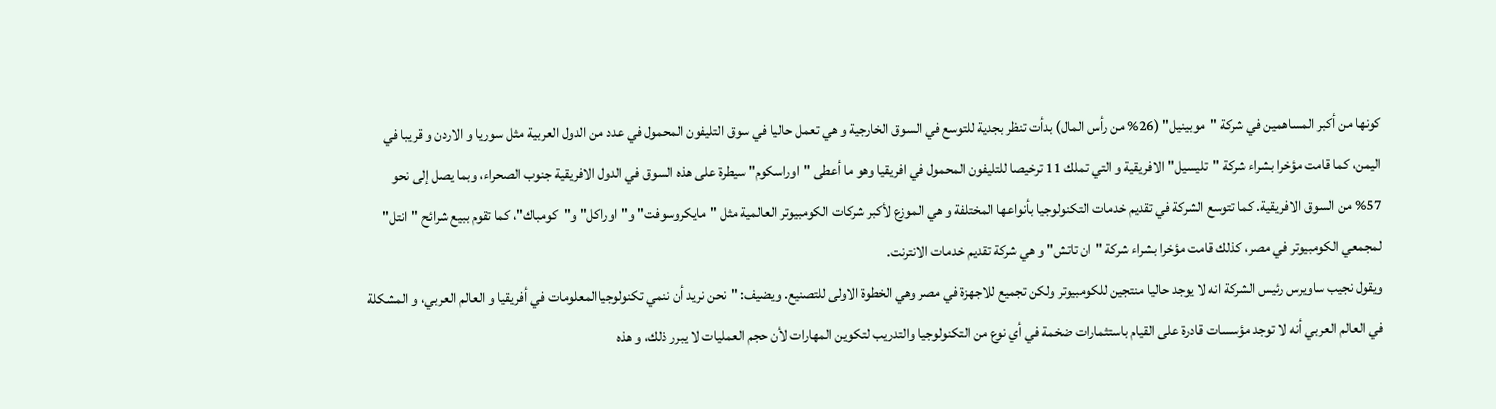كونها من أكبر المساهمين في شركة "موبينيل" (26% من رأس المال) بدأت تنظر بجدية للتوسع في السوق الخارجية و هي تعمل حاليا في سوق التليفون المحمول في عدد من الدول العربية مثل سوريا و الاردن و قريبا في اليمن، كما قامت مؤخرا بشراء شركة "تليسيل" الافريقية و التي تملك 11 ترخيصا للتليفون المحمول في افريقيا وهو ما أعطى "اوراسكوم" سيطرة على هذه السوق في الدول الافريقية جنوب الصحراء، وبما يصل إلى نحو 57% من السوق الافريقية. كما تتوسع الشركة في تقديم خدمات التكنولوجيا بأنواعها المختلفة و هي الموزع لأكبر شركات الكومبيوتر العالمية مثل "مايكروسوفت" و"اوراكل" و"كومباك"، كما تقوم ببيع شرائح "انتل" لمجمعي الكومبيوتر في مصر، كذلك قامت مؤخرا بشراء شركة "ان تاتش" و هي شركة تقديم خدمات الانترنت.
ويقول نجيب ساويرس رئيس الشركة انه لا يوجد حاليا منتجين للكومبيوتر ولكن تجميع للاجهزة في مصر وهي الخطوة الاولى للتصنيع. ويضيف: "نحن نريد أن ننمي تكنولوجياالمعلومات في أفريقيا و العالم العربي، و المشكلة في العالم العربي أنه لا توجد مؤسسات قادرة على القيام باستثمارات ضخمة في أي نوع من التكنولوجيا والتدريب لتكوين المهارات لأن حجم العمليات لا يبرر ذلك، و هذه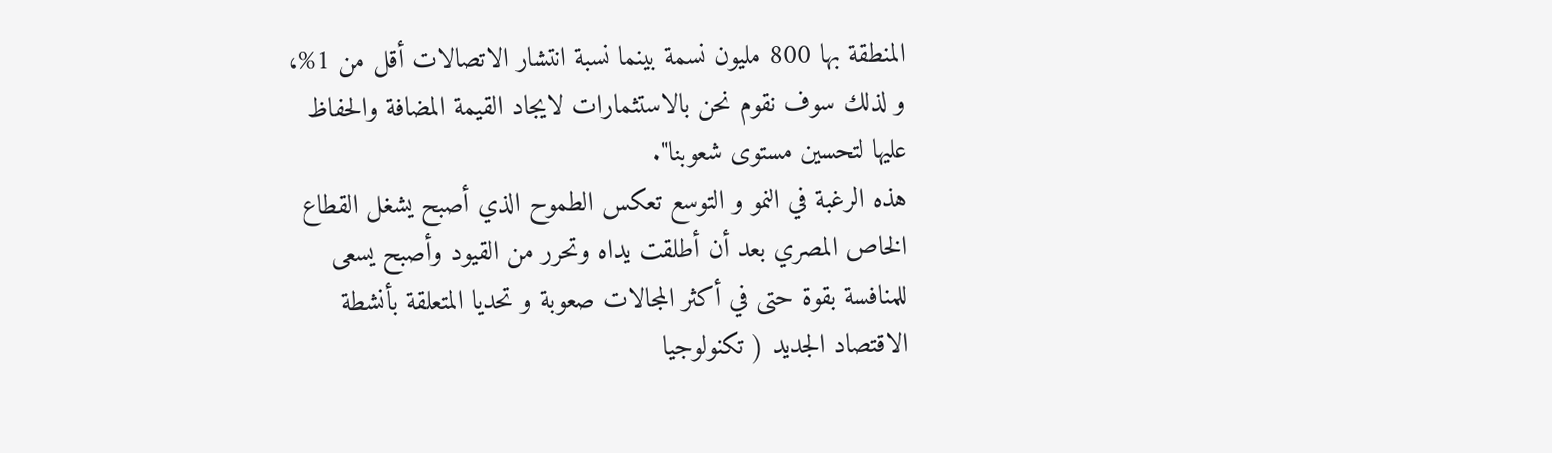المنطقة بها 800 مليون نسمة بينما نسبة انتشار الاتصالات أقل من 1%، و لذلك سوف نقوم نحن بالاستثمارات لايجاد القيمة المضافة والحفاظ عليها لتحسين مستوى شعوبنا".
هذه الرغبة في النمو و التوسع تعكس الطموح الذي أصبح يشغل القطاع الخاص المصري بعد أن أطلقت يداه وتحرر من القيود وأصبح يسعى للمنافسة بقوة حتى في أكثر المجالات صعوبة و تحديا المتعلقة بأنشطة الاقتصاد الجديد ( تكنولوجيا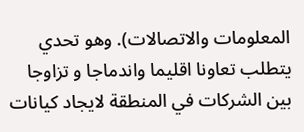المعلومات والاتصالات). وهو تحدي يتطلب تعاونا اقليما واندماجا و تزاوجا بين الشركات في المنطقة لايجاد كيانات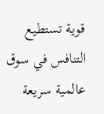قوية تستطيع التنافس في سوق عالمية سريعة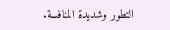التطور وشديدة المنافسة.